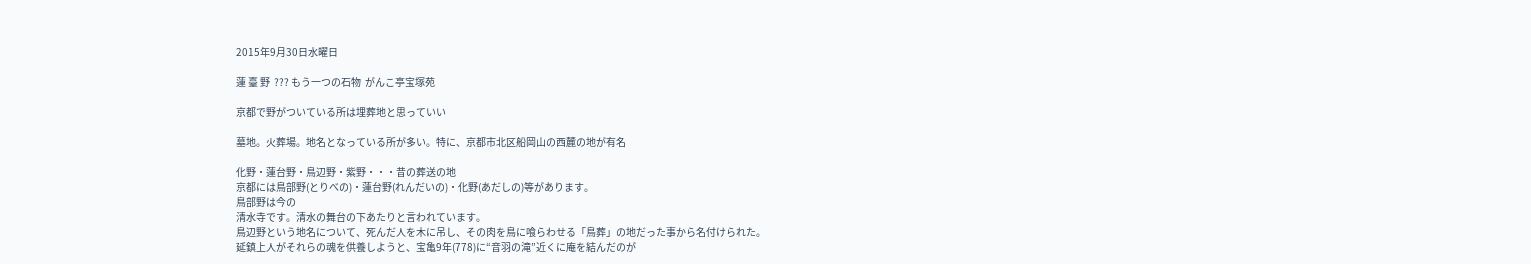2015年9月30日水曜日

蓮 臺 野  ??? もう一つの石物  がんこ亭宝塚苑

京都で野がついている所は埋葬地と思っていい

墓地。火葬場。地名となっている所が多い。特に、京都市北区船岡山の西麓の地が有名

化野・蓮台野・鳥辺野・紫野・・・昔の葬送の地
京都には鳥部野(とりべの)・蓮台野(れんだいの)・化野(あだしの)等があります。
鳥部野は今の
清水寺です。清水の舞台の下あたりと言われています。
鳥辺野という地名について、死んだ人を木に吊し、その肉を鳥に喰らわせる「鳥葬」の地だった事から名付けられた。
延鎮上人がそれらの魂を供養しようと、宝亀9年(778)に“音羽の滝”近くに庵を結んだのが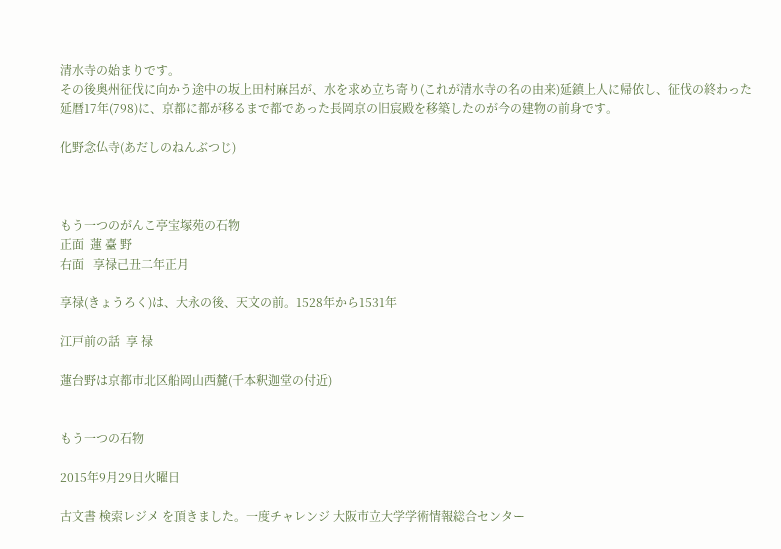清水寺の始まりです。
その後奥州征伐に向かう途中の坂上田村麻呂が、水を求め立ち寄り(これが清水寺の名の由来)延鎮上人に帰依し、征伐の終わった延暦17年(798)に、京都に都が移るまで都であった長岡京の旧宸殿を移築したのが今の建物の前身です。

化野念仏寺(あだしのねんぶつじ)



もう一つのがんこ亭宝塚苑の石物
正面  蓮 臺 野
右面   享禄己丑二年正月

享禄(きょうろく)は、大永の後、天文の前。1528年から1531年

江戸前の話  享 禄

蓮台野は京都市北区船岡山西麓(千本釈迦堂の付近)


もう一つの石物

2015年9月29日火曜日

古文書 検索レジメ を頂きました。一度チャレンジ 大阪市立大学学術情報総合センター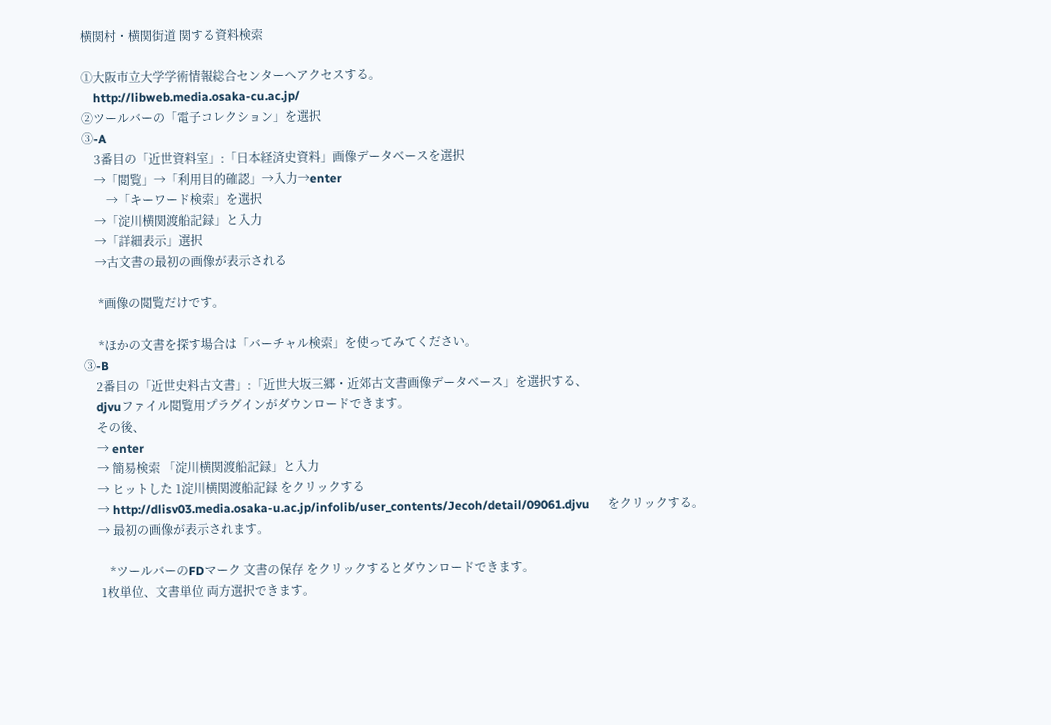横関村・横関街道 関する資料検索

①大阪市立大学学術情報総合センターへアクセスする。
    http://libweb.media.osaka-cu.ac.jp/
②ツールバーの「電子コレクション」を選択
③-A
    3番目の「近世資料室」:「日本経済史資料」画像データベースを選択
    →「閲覧」→「利用目的確認」→入力→enter
        →「キーワード検索」を選択
    →「淀川横関渡船記録」と入力
    →「詳細表示」選択
    →古文書の最初の画像が表示される

     *画像の閲覧だけです。

     *ほかの文書を探す場合は「バーチャル検索」を使ってみてください。
③-B
    2番目の「近世史料古文書」:「近世大坂三郷・近郊古文書画像データベース」を選択する、
    djvuファイル閲覧用プラグインがダウンロードできます。
    その後、
    → enter
    → 簡易検索 「淀川横関渡船記録」と入力
    → ヒットした 1淀川横関渡船記録 をクリックする
    → http://dlisv03.media.osaka-u.ac.jp/infolib/user_contents/Jecoh/detail/09061.djvu      をクリックする。
    → 最初の画像が表示されます。

        *ツールバーのFDマーク 文書の保存 をクリックするとダウンロードできます。
     1枚単位、文書単位 両方選択できます。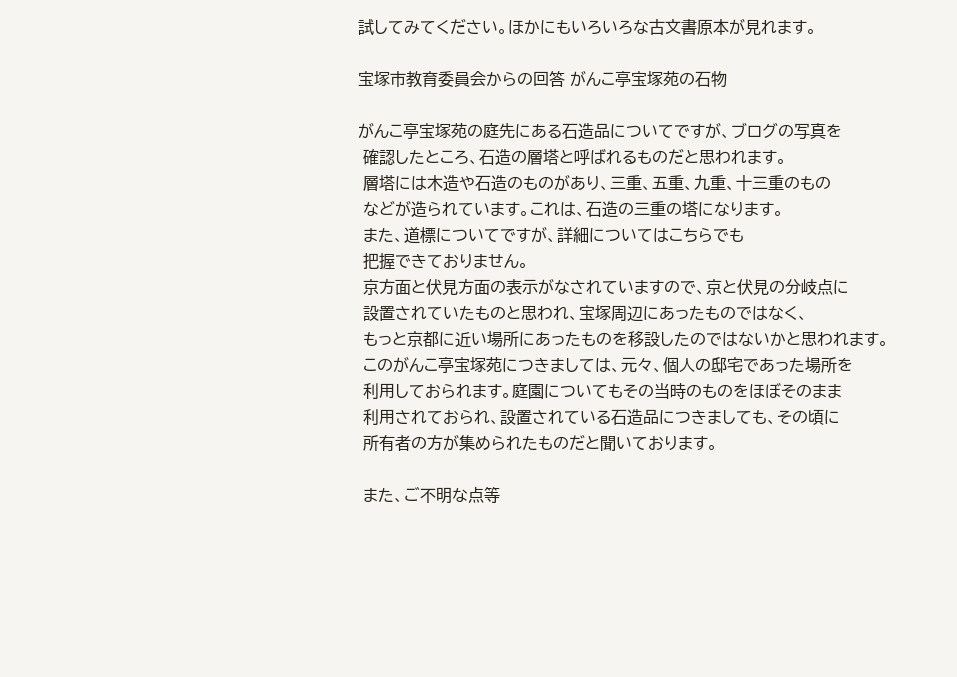試してみてください。ほかにもいろいろな古文書原本が見れます。

宝塚市教育委員会からの回答 がんこ亭宝塚苑の石物

がんこ亭宝塚苑の庭先にある石造品についてですが、ブログの写真を
 確認したところ、石造の層塔と呼ばれるものだと思われます。
 層塔には木造や石造のものがあり、三重、五重、九重、十三重のもの
 などが造られています。これは、石造の三重の塔になります。
 また、道標についてですが、詳細についてはこちらでも
 把握できておりません。
 京方面と伏見方面の表示がなされていますので、京と伏見の分岐点に
 設置されていたものと思われ、宝塚周辺にあったものではなく、
 もっと京都に近い場所にあったものを移設したのではないかと思われます。
 このがんこ亭宝塚苑につきましては、元々、個人の邸宅であった場所を
 利用しておられます。庭園についてもその当時のものをほぼそのまま
 利用されておられ、設置されている石造品につきましても、その頃に
 所有者の方が集められたものだと聞いております。

 また、ご不明な点等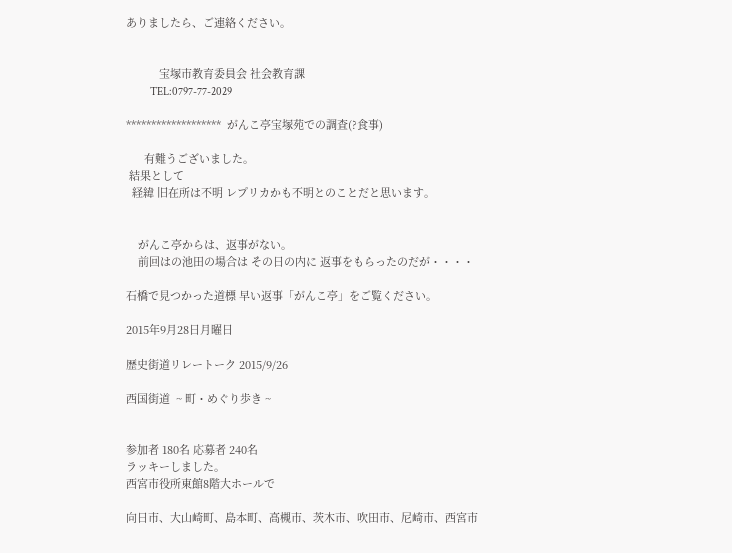ありましたら、ご連絡ください。


           宝塚市教育委員会 社会教育課
            TEL:0797-77-2029

*******************  がんこ亭宝塚苑での調査(?食事)

      有難うございました。
 結果として
  経緯 旧在所は不明 レプリカかも不明とのことだと思います。


    がんこ亭からは、返事がない。
    前回はの池田の場合は その日の内に 返事をもらったのだが・・・・

石橋で見つかった道標 早い返事「がんこ亭」をご覧ください。

2015年9月28日月曜日

歴史街道リレートーク 2015/9/26

西国街道  ~ 町・めぐり歩き ~


参加者 180名 応募者 240名
ラッキーしました。
西宮市役所東館8階大ホールで

向日市、大山崎町、島本町、高槻市、茨木市、吹田市、尼崎市、西宮市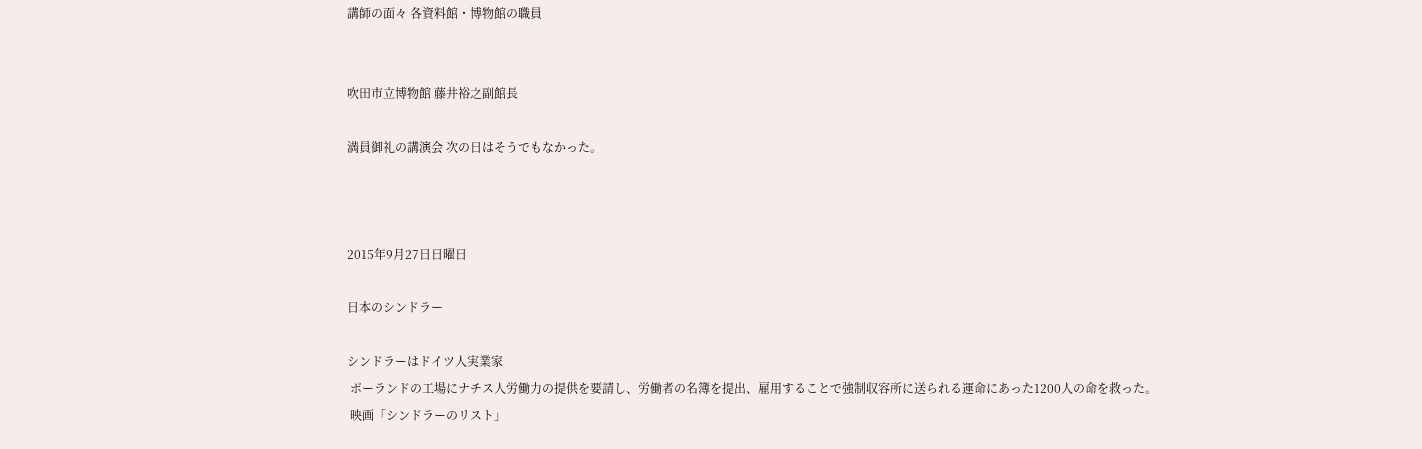講師の面々 各資料館・博物館の職員


吹田市立博物館 藤井裕之副館長

満員御礼の講演会 次の日はそうでもなかった。



2015年9月27日日曜日

日本のシンドラー

シンドラーはドイツ人実業家
 ポーランドの工場にナチス人労働力の提供を要請し、労働者の名簿を提出、雇用することで強制収容所に送られる運命にあった1200人の命を救った。
 映画「シンドラーのリスト」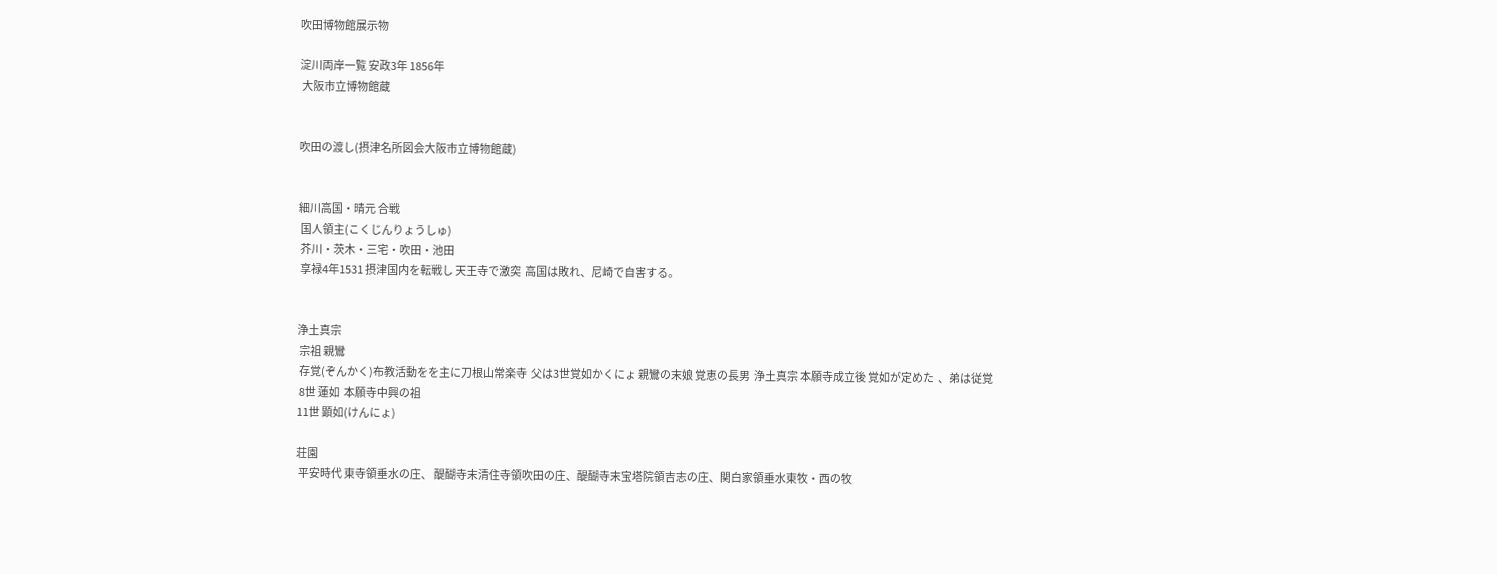吹田博物館展示物

淀川両岸一覧 安政3年 1856年
 大阪市立博物館蔵


吹田の渡し(摂津名所図会大阪市立博物館蔵)


細川高国・晴元 合戦
 国人領主(こくじんりょうしゅ)
 芥川・茨木・三宅・吹田・池田
 享禄4年1531 摂津国内を転戦し 天王寺で激突  高国は敗れ、尼崎で自害する。


浄土真宗
 宗祖 親鸞
 存覚(ぞんかく)布教活動をを主に刀根山常楽寺  父は3世覚如かくにょ 親鸞の末娘 覚恵の長男  浄土真宗 本願寺成立後 覚如が定めた  、弟は従覚
 8世 蓮如  本願寺中興の祖
11世 顕如(けんにょ)

荘園
 平安時代 東寺領垂水の庄、 醍醐寺末清住寺領吹田の庄、醍醐寺末宝塔院領吉志の庄、関白家領垂水東牧・西の牧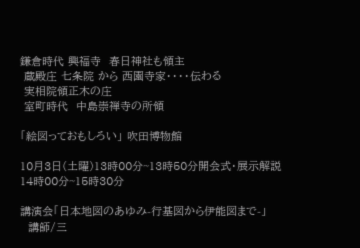鎌倉時代 興福寺  春日神社も領主
 蔵殿庄 七条院 から 西園寺家・・・・伝わる
 実相院領正木の庄
 室町時代  中島崇禅寺の所領

「絵図っておもしろい」 吹田博物館

10月3日(土曜)13時00分~13時50分開会式・展示解説
14時00分~15時30分

講演会「日本地図のあゆみ-行基図から伊能図まで-」
  講師/三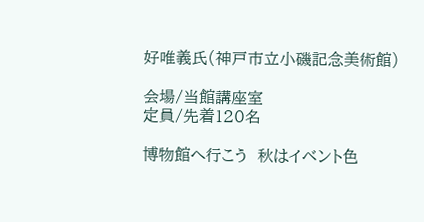好唯義氏(神戸市立小磯記念美術館)

会場/当館講座室
定員/先着120名

博物館へ行こう  秋はイベント色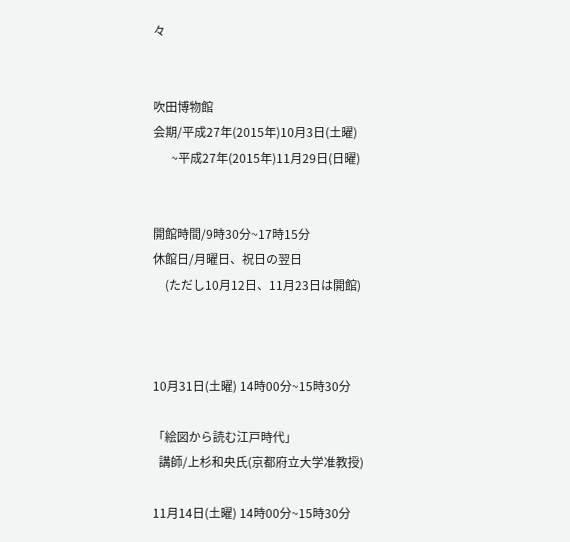々


吹田博物館
会期/平成27年(2015年)10月3日(土曜)
      ~平成27年(2015年)11月29日(日曜)


開館時間/9時30分~17時15分
休館日/月曜日、祝日の翌日
    (ただし10月12日、11月23日は開館)



10月31日(土曜) 14時00分~15時30分

「絵図から読む江戸時代」
  講師/上杉和央氏(京都府立大学准教授)

11月14日(土曜) 14時00分~15時30分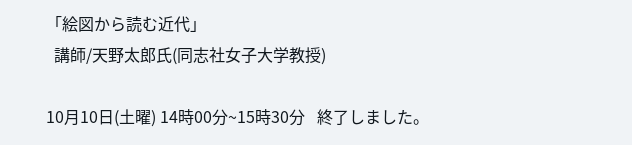「絵図から読む近代」
  講師/天野太郎氏(同志社女子大学教授)

10月10日(土曜) 14時00分~15時30分   終了しました。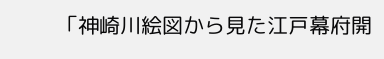「神崎川絵図から見た江戸幕府開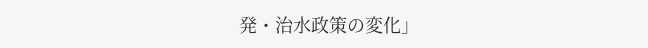発・治水政策の変化」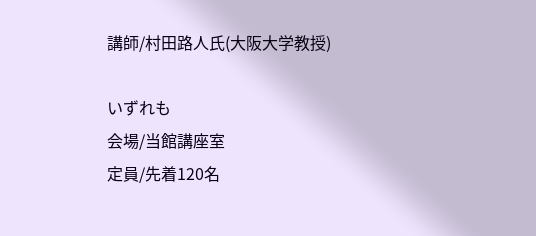講師/村田路人氏(大阪大学教授)

いずれも
会場/当館講座室
定員/先着120名